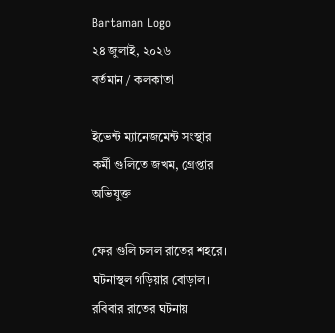Bartaman Logo
২৪ জুলাই, ২০২৬
বর্তমান / কলকাতা

ইভেন্ট ম্যানেজমেন্ট সংস্থার কর্মী গুলিতে জখম, গ্রেপ্তার অভিযুক্ত

ফের গুলি চলল রাতের শহরে। ঘটনাস্থল গড়িয়ার বোড়াল। রবিবার রাতের ঘটনায়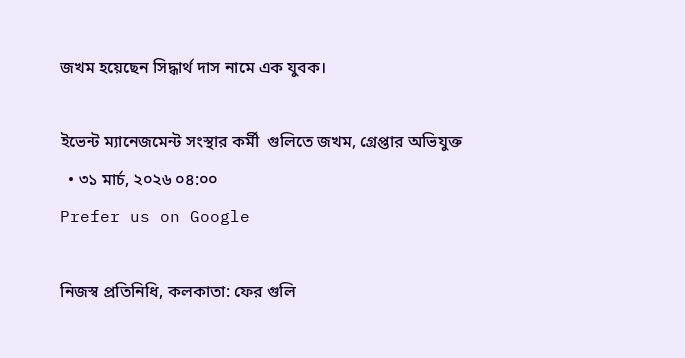জখম হয়েছেন সিদ্ধার্থ দাস নামে এক যুবক।

ইভেন্ট ম্যানেজমেন্ট সংস্থার কর্মী  গুলিতে জখম, গ্রেপ্তার অভিযুক্ত
  • ৩১ মার্চ, ২০২৬ ০৪:০০
Prefer us on Google

নিজস্ব প্রতিনিধি, কলকাতা: ফের গুলি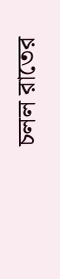চলল রাতের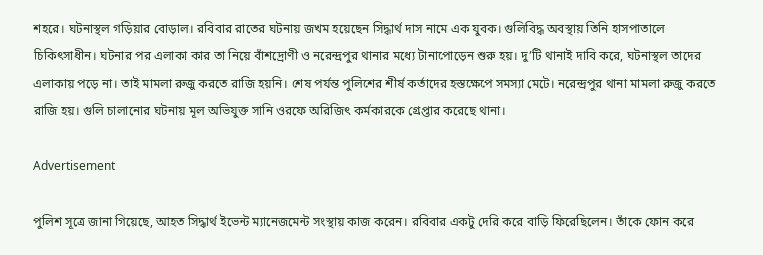শহরে। ঘটনাস্থল গড়িয়ার বোড়াল। রবিবার রাতের ঘটনায় জখম হয়েছেন সিদ্ধার্থ দাস নামে এক যুবক। গুলিবিদ্ধ অবস্থায় তিনি হাসপাতালে চিকিৎসাধীন। ঘটনার পর এলাকা কার তা নিয়ে বাঁশদ্রোণী ও নরেন্দ্রপুর থানার মধ্যে টানাপোড়েন শুরু হয়। দু’টি থানাই দাবি করে, ঘটনাস্থল তাদের এলাকায় পড়ে না। তাই মামলা রুজু করতে রাজি হয়নি। শেষ পর্যন্ত পুলিশের শীর্ষ কর্তাদের হস্তক্ষেপে সমস্যা মেটে। নরেন্দ্রপুর থানা মামলা রুজু করতে রাজি হয়। গুলি চালানোর ঘটনায় মূল অভিযুক্ত সানি ওরফে অরিজিৎ কর্মকারকে গ্রেপ্তার করেছে থানা।

Advertisement

পুলিশ সূত্রে জানা গিয়েছে, আহত সিদ্ধার্থ ইভেন্ট ম্যানেজমেন্ট সংস্থায় কাজ করেন। রবিবার একটু দেরি করে বাড়ি ফিরেছিলেন। তাঁকে ফোন করে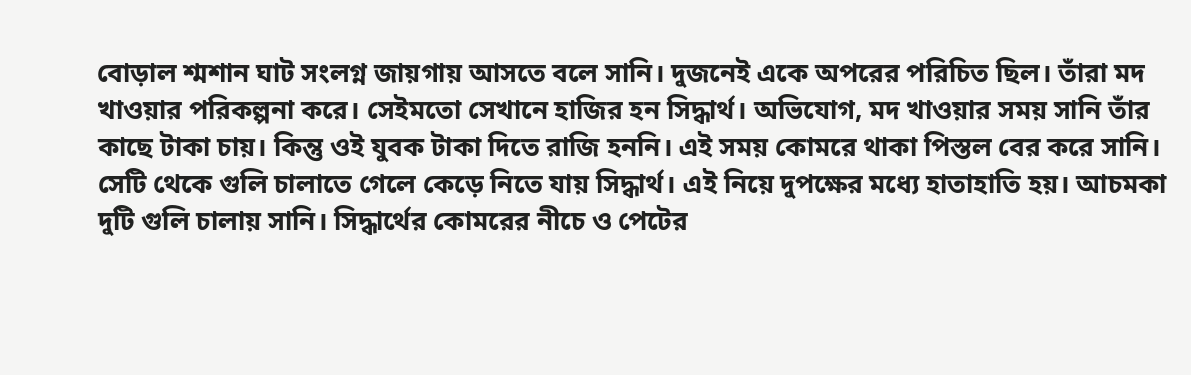বোড়াল শ্মশান ঘাট সংলগ্ন জায়গায় আসতে বলে সানি। দুজনেই একে অপরের পরিচিত ছিল। তাঁরা মদ খাওয়ার পরিকল্পনা করে। সেইমতো সেখানে হাজির হন সিদ্ধার্থ। অভিযোগ, মদ খাওয়ার সময় সানি তাঁর কাছে টাকা চায়। কিন্তু ওই যুবক টাকা দিতে রাজি হননি। এই সময় কোমরে থাকা পিস্তল বের করে সানি। সেটি থেকে গুলি চালাতে গেলে কেড়ে নিতে যায় সিদ্ধার্থ। এই নিয়ে দুপক্ষের মধ্যে হাতাহাতি হয়। আচমকা দুটি গুলি চালায় সানি। সিদ্ধার্থের কোমরের নীচে ও পেটের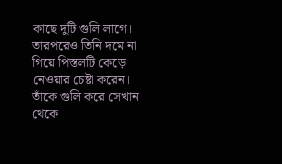কাছে দুটি গুলি লাগে। তারপরেও তিনি দমে না গিয়ে পিস্তলটি কেড়ে নেওয়ার চেষ্টা করেন। তাঁকে গুলি করে সেখান থেকে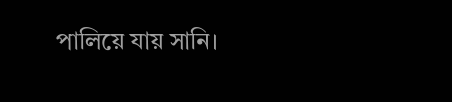পালিয়ে যায় সানি।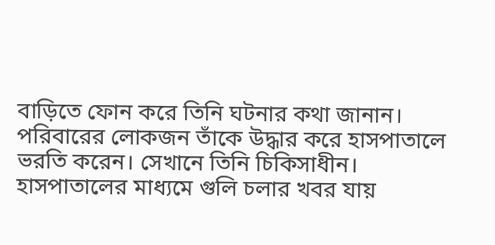বাড়িতে ফোন করে তিনি ঘটনার কথা জানান। পরিবারের লোকজন তাঁকে উদ্ধার করে হাসপাতালে ভরতি করেন। সেখানে তিনি চিকিসাধীন।
হাসপাতালের মাধ্যমে গুলি চলার খবর যায়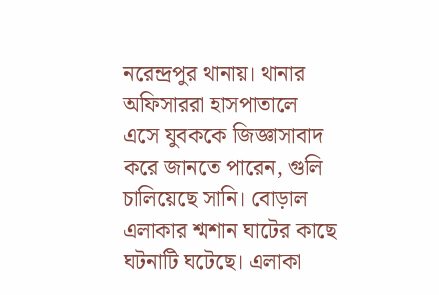নরেন্দ্রপুর থানায়। থানার অফিসাররা হাসপাতালে এসে যুবককে জিজ্ঞাসাবাদ করে জানতে পারেন, গুলি চালিয়েছে সানি। বোড়াল এলাকার শ্মশান ঘাটের কাছে ঘটনাটি ঘটেছে। এলাকা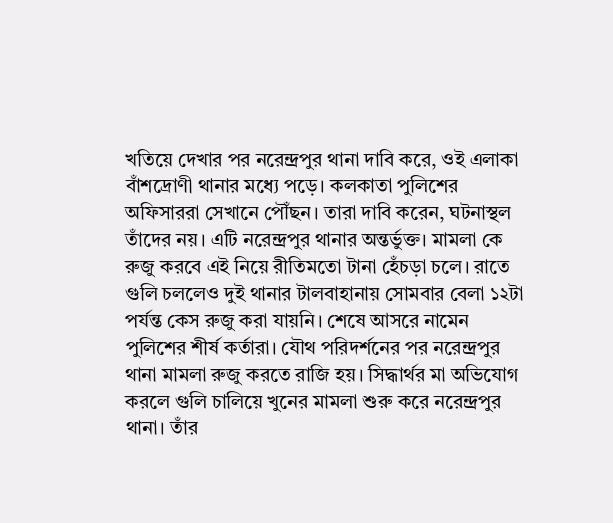খতিয়ে দেখার পর নরেন্দ্রপুর থানা দাবি করে, ওই এলাকা বাঁশদ্রোণী থানার মধ্যে পড়ে। কলকাতা পুলিশের অফিসাররা সেখানে পৌঁছন। তারা দাবি করেন, ঘটনাস্থল তাঁদের নয়। এটি নরেন্দ্রপুর থানার অন্তর্ভুক্ত। মামলা কে রুজু করবে এই নিয়ে রীতিমতো টানা হেঁচড়া চলে। রাতে গুলি চললেও দুই থানার টালবাহানায় সোমবার বেলা ১২টা পর্যন্ত কেস রুজু করা যায়নি। শেষে আসরে নামেন পুলিশের শীর্ষ কর্তারা। যৌথ পরিদর্শনের পর নরেন্দ্রপুর থানা মামলা রুজু করতে রাজি হয়। সিদ্ধার্থর মা অভিযোগ করলে গুলি চালিয়ে খুনের মামলা শুরু করে নরেন্দ্রপুর থানা। তাঁর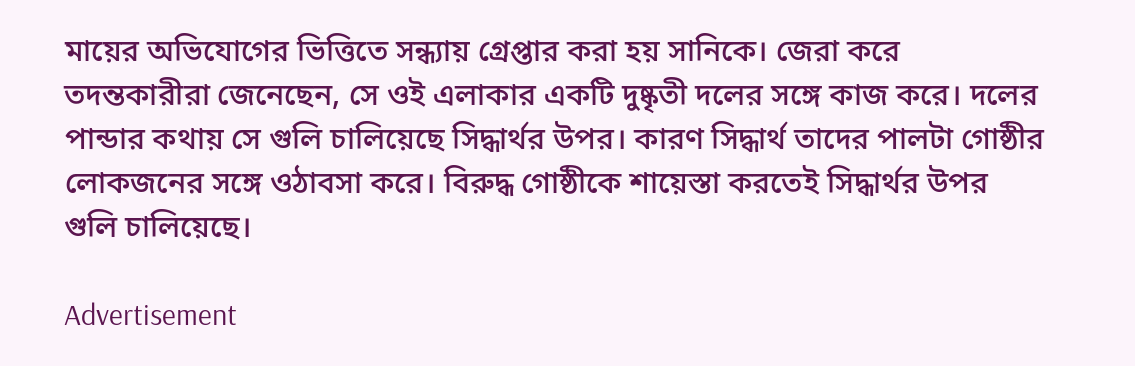মায়ের অভিযোগের ভিত্তিতে সন্ধ্যায় গ্রেপ্তার করা হয় সানিকে। জেরা করে তদন্তকারীরা জেনেছেন, সে ওই এলাকার একটি দুষ্কৃতী দলের সঙ্গে কাজ করে। দলের পান্ডার কথায় সে গুলি চালিয়েছে সিদ্ধার্থর উপর। কারণ সিদ্ধার্থ তাদের পালটা গোষ্ঠীর লোকজনের সঙ্গে ওঠাবসা করে। বিরুদ্ধ গোষ্ঠীকে শায়েস্তা করতেই সিদ্ধার্থর উপর গুলি চালিয়েছে।

Advertisement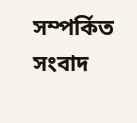সম্পর্কিত সংবাদ